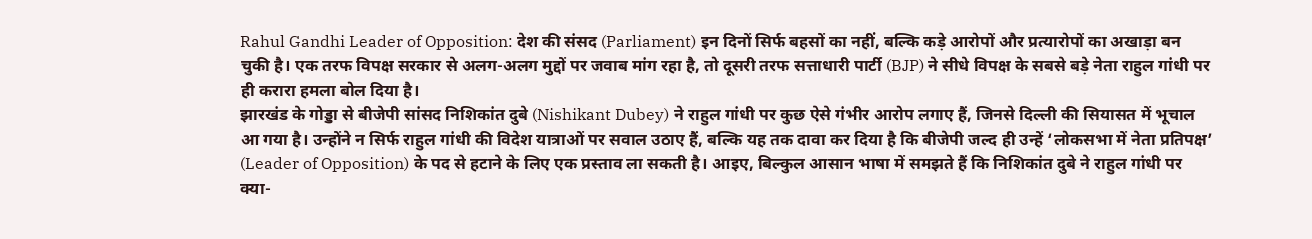Rahul Gandhi Leader of Opposition: देश की संसद (Parliament) इन दिनों सिर्फ बहसों का नहीं, बल्कि कड़े आरोपों और प्रत्यारोपों का अखाड़ा बन चुकी है। एक तरफ विपक्ष सरकार से अलग-अलग मुद्दों पर जवाब मांग रहा है, तो दूसरी तरफ सत्ताधारी पार्टी (BJP) ने सीधे विपक्ष के सबसे बड़े नेता राहुल गांधी पर ही करारा हमला बोल दिया है।
झारखंड के गोड्डा से बीजेपी सांसद निशिकांत दुबे (Nishikant Dubey) ने राहुल गांधी पर कुछ ऐसे गंभीर आरोप लगाए हैं, जिनसे दिल्ली की सियासत में भूचाल आ गया है। उन्होंने न सिर्फ राहुल गांधी की विदेश यात्राओं पर सवाल उठाए हैं, बल्कि यह तक दावा कर दिया है कि बीजेपी जल्द ही उन्हें ‘लोकसभा में नेता प्रतिपक्ष’ (Leader of Opposition) के पद से हटाने के लिए एक प्रस्ताव ला सकती है। आइए, बिल्कुल आसान भाषा में समझते हैं कि निशिकांत दुबे ने राहुल गांधी पर क्या-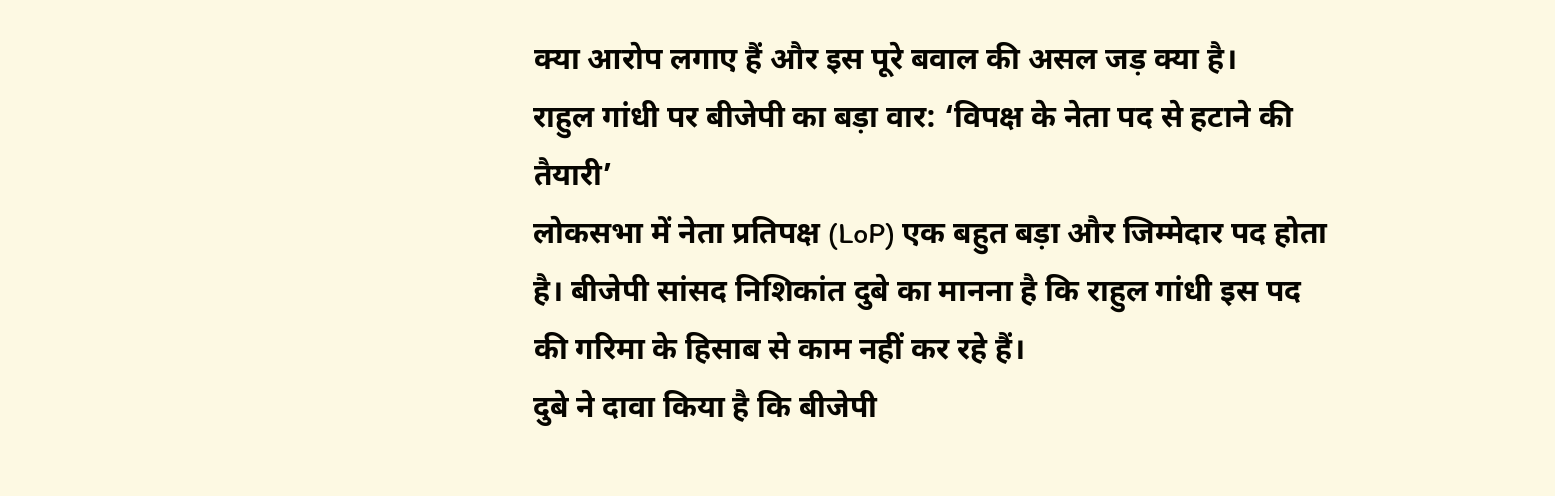क्या आरोप लगाए हैं और इस पूरे बवाल की असल जड़ क्या है।
राहुल गांधी पर बीजेपी का बड़ा वार: ‘विपक्ष के नेता पद से हटाने की तैयारी’
लोकसभा में नेता प्रतिपक्ष (LoP) एक बहुत बड़ा और जिम्मेदार पद होता है। बीजेपी सांसद निशिकांत दुबे का मानना है कि राहुल गांधी इस पद की गरिमा के हिसाब से काम नहीं कर रहे हैं।
दुबे ने दावा किया है कि बीजेपी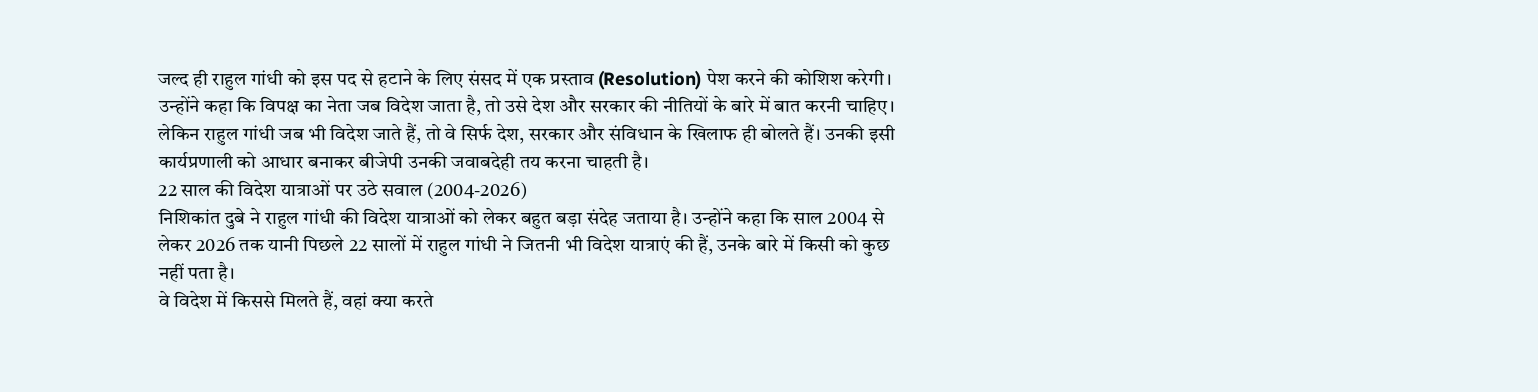जल्द ही राहुल गांधी को इस पद से हटाने के लिए संसद में एक प्रस्ताव (Resolution) पेश करने की कोशिश करेगी। उन्होंने कहा कि विपक्ष का नेता जब विदेश जाता है, तो उसे देश और सरकार की नीतियों के बारे में बात करनी चाहिए। लेकिन राहुल गांधी जब भी विदेश जाते हैं, तो वे सिर्फ देश, सरकार और संविधान के खिलाफ ही बोलते हैं। उनकी इसी कार्यप्रणाली को आधार बनाकर बीजेपी उनकी जवाबदेही तय करना चाहती है।
22 साल की विदेश यात्राओं पर उठे सवाल (2004-2026)
निशिकांत दुबे ने राहुल गांधी की विदेश यात्राओं को लेकर बहुत बड़ा संदेह जताया है। उन्होंने कहा कि साल 2004 से लेकर 2026 तक यानी पिछले 22 सालों में राहुल गांधी ने जितनी भी विदेश यात्राएं की हैं, उनके बारे में किसी को कुछ नहीं पता है।
वे विदेश में किससे मिलते हैं, वहां क्या करते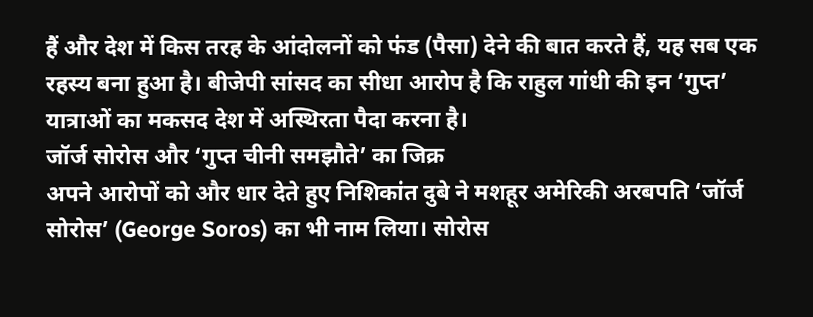हैं और देश में किस तरह के आंदोलनों को फंड (पैसा) देने की बात करते हैं, यह सब एक रहस्य बना हुआ है। बीजेपी सांसद का सीधा आरोप है कि राहुल गांधी की इन ‘गुप्त’ यात्राओं का मकसद देश में अस्थिरता पैदा करना है।
जॉर्ज सोरोस और ‘गुप्त चीनी समझौते’ का जिक्र
अपने आरोपों को और धार देते हुए निशिकांत दुबे ने मशहूर अमेरिकी अरबपति ‘जॉर्ज सोरोस’ (George Soros) का भी नाम लिया। सोरोस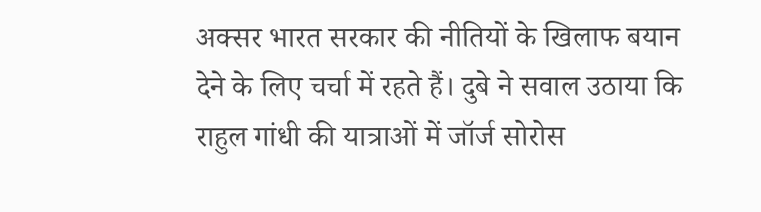अक्सर भारत सरकार की नीतियों के खिलाफ बयान देने के लिए चर्चा में रहते हैं। दुबे ने सवाल उठाया कि राहुल गांधी की यात्राओं में जॉर्ज सोरोस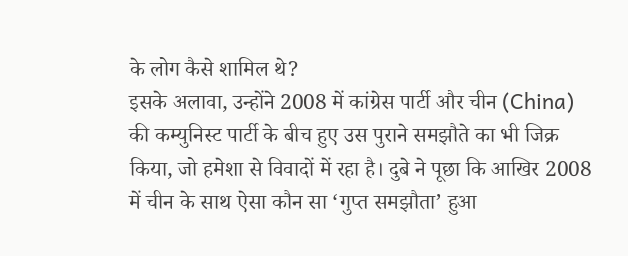के लोग कैसे शामिल थे?
इसके अलावा, उन्होंने 2008 में कांग्रेस पार्टी और चीन (China) की कम्युनिस्ट पार्टी के बीच हुए उस पुराने समझौते का भी जिक्र किया, जो हमेशा से विवादों में रहा है। दुबे ने पूछा कि आखिर 2008 में चीन के साथ ऐसा कौन सा ‘गुप्त समझौता’ हुआ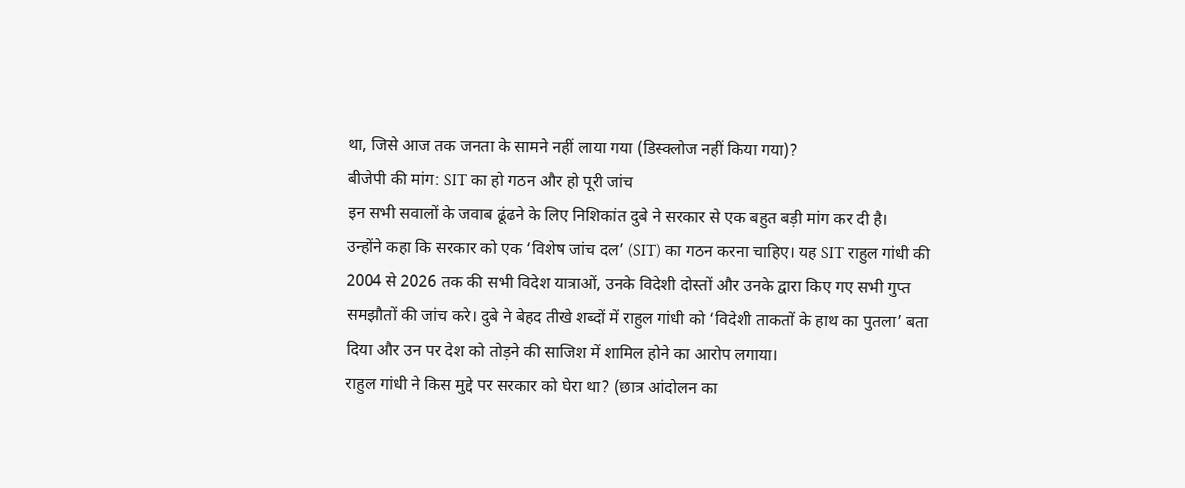था, जिसे आज तक जनता के सामने नहीं लाया गया (डिस्क्लोज नहीं किया गया)?
बीजेपी की मांग: SIT का हो गठन और हो पूरी जांच
इन सभी सवालों के जवाब ढूंढने के लिए निशिकांत दुबे ने सरकार से एक बहुत बड़ी मांग कर दी है।
उन्होंने कहा कि सरकार को एक ‘विशेष जांच दल’ (SIT) का गठन करना चाहिए। यह SIT राहुल गांधी की 2004 से 2026 तक की सभी विदेश यात्राओं, उनके विदेशी दोस्तों और उनके द्वारा किए गए सभी गुप्त समझौतों की जांच करे। दुबे ने बेहद तीखे शब्दों में राहुल गांधी को ‘विदेशी ताकतों के हाथ का पुतला’ बता दिया और उन पर देश को तोड़ने की साजिश में शामिल होने का आरोप लगाया।
राहुल गांधी ने किस मुद्दे पर सरकार को घेरा था? (छात्र आंदोलन का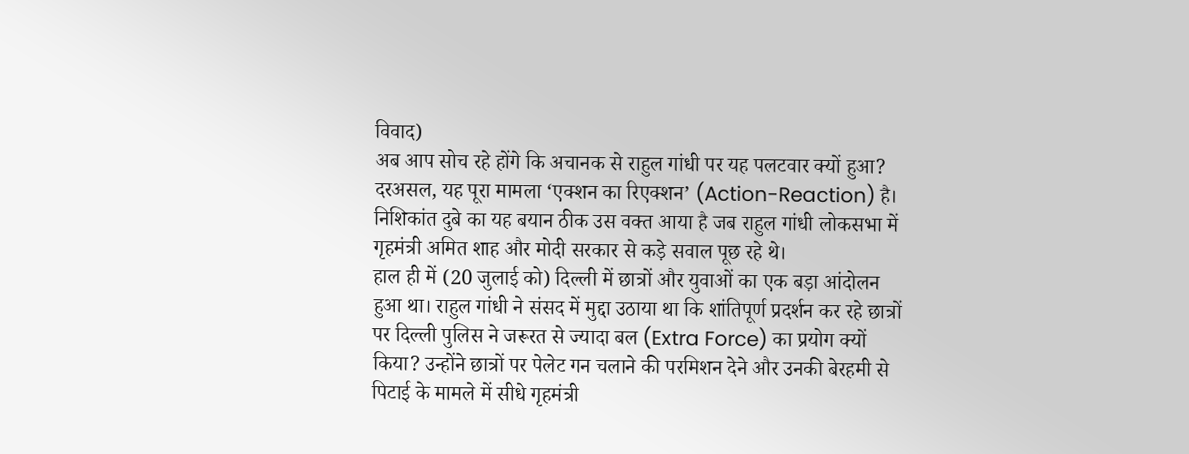विवाद)
अब आप सोच रहे होंगे कि अचानक से राहुल गांधी पर यह पलटवार क्यों हुआ?
दरअसल, यह पूरा मामला ‘एक्शन का रिएक्शन’ (Action-Reaction) है। निशिकांत दुबे का यह बयान ठीक उस वक्त आया है जब राहुल गांधी लोकसभा में गृहमंत्री अमित शाह और मोदी सरकार से कड़े सवाल पूछ रहे थे।
हाल ही में (20 जुलाई को) दिल्ली में छात्रों और युवाओं का एक बड़ा आंदोलन हुआ था। राहुल गांधी ने संसद में मुद्दा उठाया था कि शांतिपूर्ण प्रदर्शन कर रहे छात्रों पर दिल्ली पुलिस ने जरूरत से ज्यादा बल (Extra Force) का प्रयोग क्यों किया? उन्होंने छात्रों पर पेलेट गन चलाने की परमिशन देने और उनकी बेरहमी से पिटाई के मामले में सीधे गृहमंत्री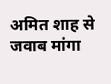अमित शाह से जवाब मांगा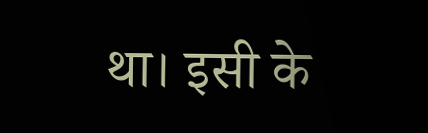था। इसी के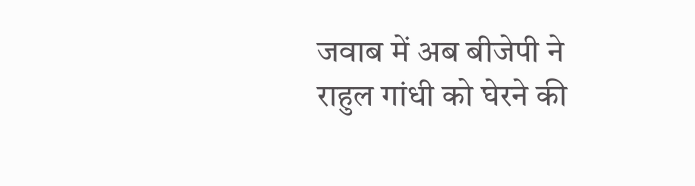जवाब में अब बीजेपी ने राहुल गांधी को घेरने की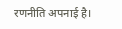रणनीति अपनाई है।